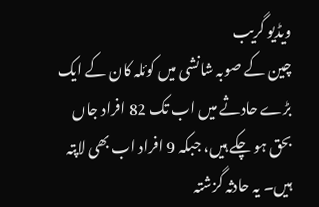ویڈیو گریب
چین کے صوبہ شانشی میں کوئلہ کان کے ایک بڑے حادثے میں اب تک 82 افراد جاں بحق ہو چکے ہیں، جبکہ 9 افراد اب بھی لاپتہ ہیں۔ یہ حادثہ گزشتہ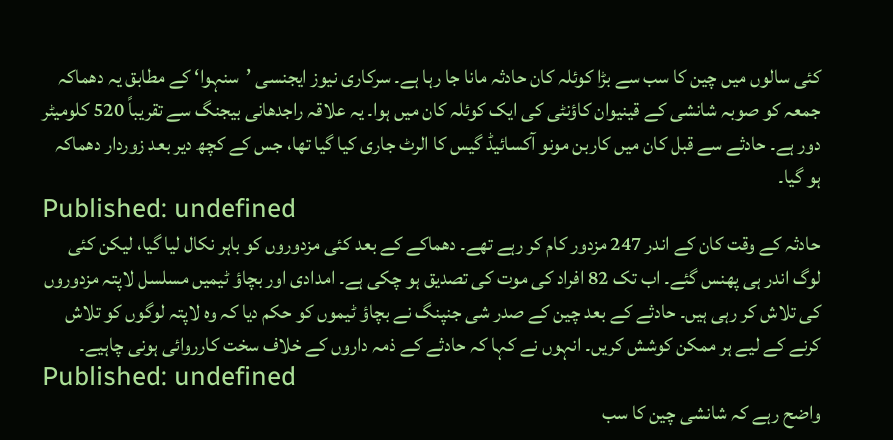کئی سالوں میں چین کا سب سے بڑا کوئلہ کان حادثہ مانا جا رہا ہے۔ سرکاری نیوز ایجنسی ’سنہوا‘ کے مطابق یہ دھماکہ جمعہ کو صوبہ شانشی کے قینیوان کاؤنٹی کی ایک کوئلہ کان میں ہوا۔ یہ علاقہ راجدھانی بیجنگ سے تقریباً 520 کلومیٹر دور ہے۔ حادثے سے قبل کان میں کاربن مونو آکسائیڈ گیس کا الرٹ جاری کیا گیا تھا، جس کے کچھ دیر بعد زوردار دھماکہ ہو گیا۔
Published: undefined
حادثہ کے وقت کان کے اندر 247 مزدور کام کر رہے تھے۔ دھماکے کے بعد کئی مزدوروں کو باہر نکال لیا گیا، لیکن کئی لوگ اندر ہی پھنس گئے۔ اب تک 82 افراد کی موت کی تصدیق ہو چکی ہے۔ امدادی اور بچاؤ ٹیمیں مسلسل لاپتہ مزدوروں کی تلاش کر رہی ہیں۔ حادثے کے بعد چین کے صدر شی جنپنگ نے بچاؤ ٹیموں کو حکم دیا کہ وہ لاپتہ لوگوں کو تلاش کرنے کے لیے ہر ممکن کوشش کریں۔ انہوں نے کہا کہ حادثے کے ذمہ داروں کے خلاف سخت کارروائی ہونی چاہیے۔
Published: undefined
واضح رہے کہ شانشی چین کا سب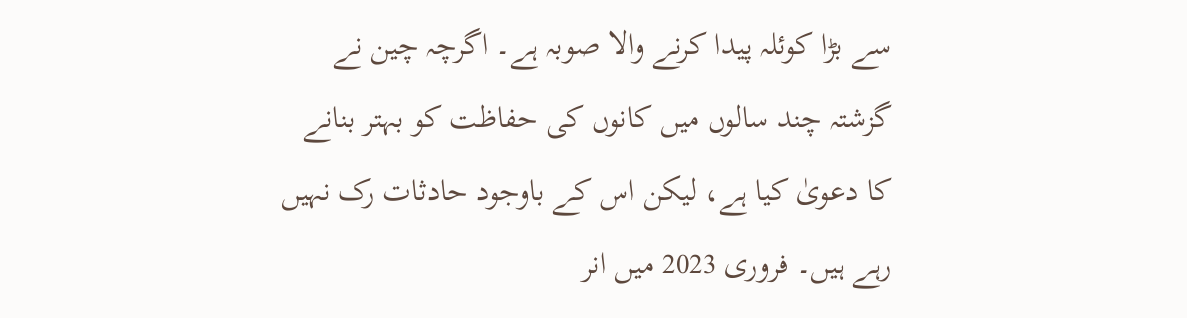سے بڑا کوئلہ پیدا کرنے والا صوبہ ہے۔ اگرچہ چین نے گزشتہ چند سالوں میں کانوں کی حفاظت کو بہتر بنانے کا دعویٰ کیا ہے، لیکن اس کے باوجود حادثات رک نہیں رہے ہیں۔ فروری 2023 میں انر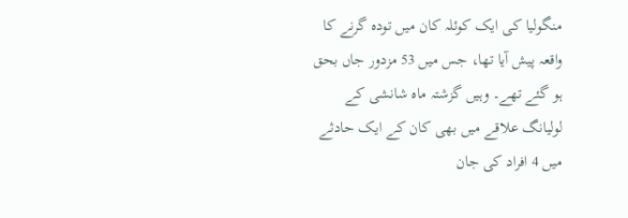منگولیا کی ایک کوئلہ کان میں تودہ گرنے کا واقعہ پیش آیا تھا، جس میں 53 مزدور جاں بحق ہو گئے تھے۔ وہیں گزشتہ ماہ شانشی کے لولیانگ علاقے میں بھی کان کے ایک حادثے میں 4 افراد کی جان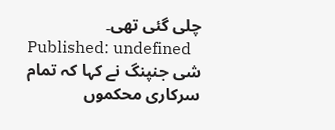چلی گئی تھی۔
Published: undefined
شی جنپنگ نے کہا کہ تمام سرکاری محکموں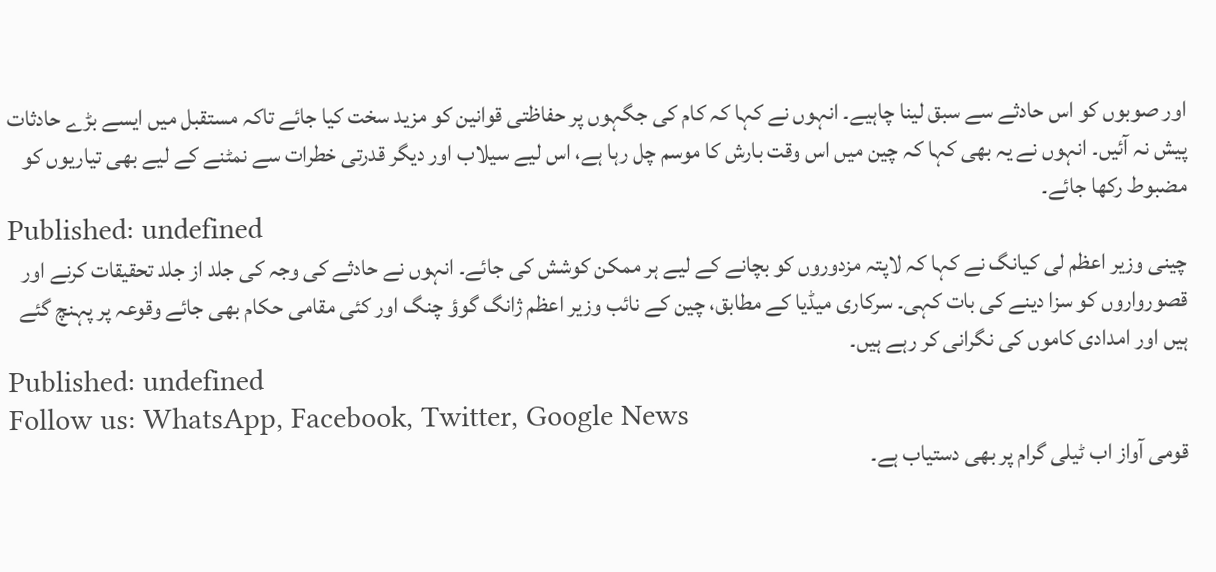اور صوبوں کو اس حادثے سے سبق لینا چاہیے۔ انہوں نے کہا کہ کام کی جگہوں پر حفاظتی قوانین کو مزید سخت کیا جائے تاکہ مستقبل میں ایسے بڑے حادثات پیش نہ آئیں۔ انہوں نے یہ بھی کہا کہ چین میں اس وقت بارش کا موسم چل رہا ہے، اس لیے سیلاب اور دیگر قدرتی خطرات سے نمٹنے کے لیے بھی تیاریوں کو مضبوط رکھا جائے۔
Published: undefined
چینی وزیر اعظم لی کیانگ نے کہا کہ لاپتہ مزدوروں کو بچانے کے لیے ہر ممکن کوشش کی جائے۔ انہوں نے حادثے کی وجہ کی جلد از جلد تحقیقات کرنے اور قصورواروں کو سزا دینے کی بات کہی۔ سرکاری میڈیا کے مطابق، چین کے نائب وزیر اعظم ژانگ گوؤ چنگ اور کئی مقامی حکام بھی جائے وقوعہ پر پہنچ گئے ہیں اور امدادی کاموں کی نگرانی کر رہے ہیں۔
Published: undefined
Follow us: WhatsApp, Facebook, Twitter, Google News
قومی آواز اب ٹیلی گرام پر بھی دستیاب ہے۔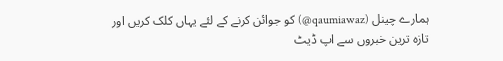ہمارے چینل (qaumiawaz@) کو جوائن کرنے کے لئے یہاں کلک کریں اور تازہ ترین خبروں سے اپ ڈیٹ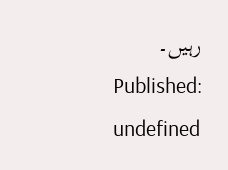رہیں۔
Published: undefined